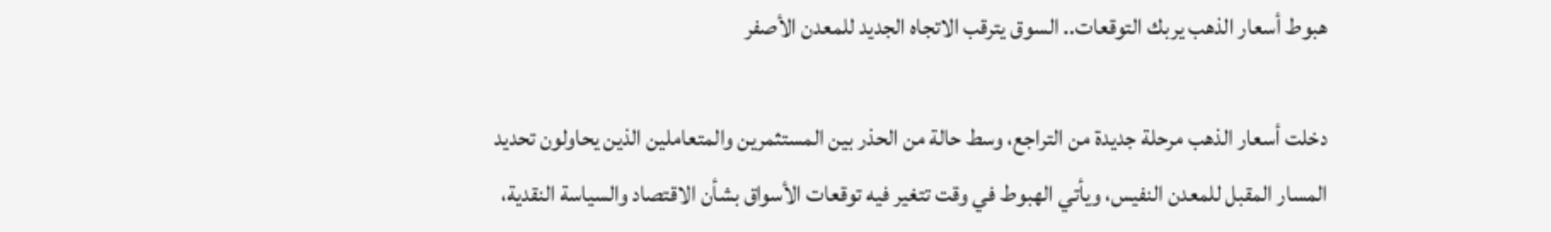هبوط أسعار الذهب يربك التوقعات.. السوق يترقب الاتجاه الجديد للمعدن الأصفر

دخلت أسعار الذهب مرحلة جديدة من التراجع، وسط حالة من الحذر بين المستثمرين والمتعاملين الذين يحاولون تحديد المسار المقبل للمعدن النفيس، ويأتي الهبوط في وقت تتغير فيه توقعات الأسواق بشأن الاقتصاد والسياسة النقدية،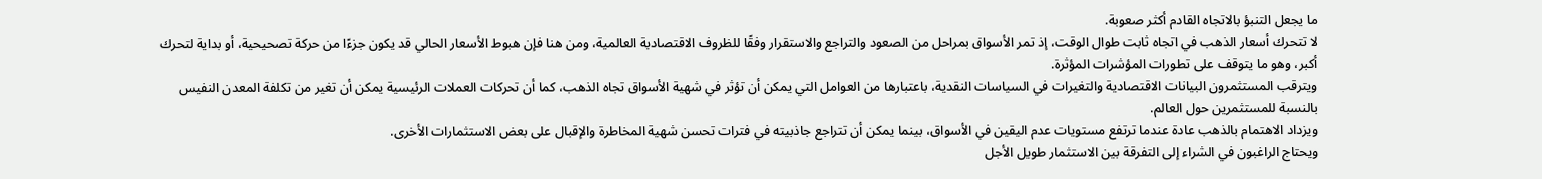ما يجعل التنبؤ بالاتجاه القادم أكثر صعوبة.
لا تتحرك أسعار الذهب في اتجاه ثابت طوال الوقت، إذ تمر الأسواق بمراحل من الصعود والتراجع والاستقرار وفقًا للظروف الاقتصادية العالمية، ومن هنا فإن هبوط الأسعار الحالي قد يكون جزءًا من حركة تصحيحية، أو بداية لتحرك أكبر، وهو ما يتوقف على تطورات المؤشرات المؤثرة.
ويترقب المستثمرون البيانات الاقتصادية والتغيرات في السياسات النقدية، باعتبارها من العوامل التي يمكن أن تؤثر في شهية الأسواق تجاه الذهب، كما أن تحركات العملات الرئيسية يمكن أن تغير من تكلفة المعدن النفيس بالنسبة للمستثمرين حول العالم.
ويزداد الاهتمام بالذهب عادة عندما ترتفع مستويات عدم اليقين في الأسواق، بينما يمكن أن تتراجع جاذبيته في فترات تحسن شهية المخاطرة والإقبال على بعض الاستثمارات الأخرى.
ويحتاج الراغبون في الشراء إلى التفرقة بين الاستثمار طويل الأجل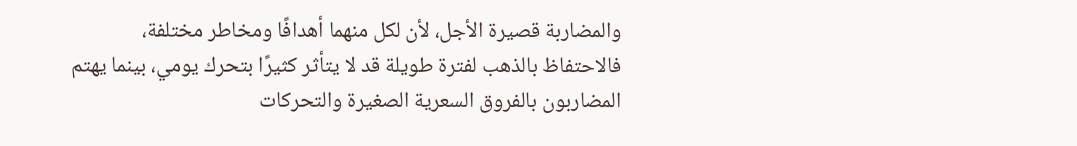والمضاربة قصيرة الأجل، لأن لكل منهما أهدافًا ومخاطر مختلفة، فالاحتفاظ بالذهب لفترة طويلة قد لا يتأثر كثيرًا بتحرك يومي، بينما يهتم المضاربون بالفروق السعرية الصغيرة والتحركات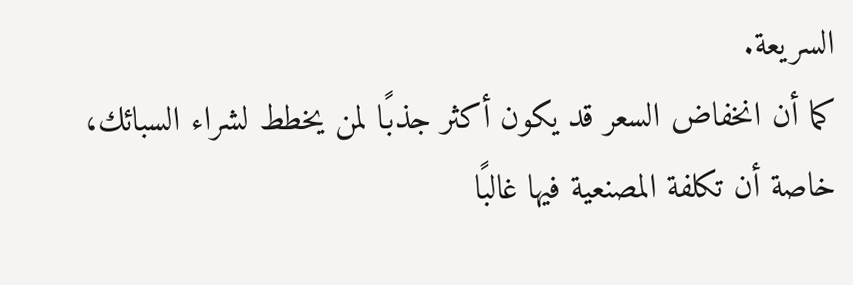السريعة.
كما أن انخفاض السعر قد يكون أكثر جذبًا لمن يخطط لشراء السبائك، خاصة أن تكلفة المصنعية فيها غالبًا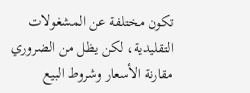تكون مختلفة عن المشغولات التقليدية، لكن يظل من الضروري مقارنة الأسعار وشروط البيع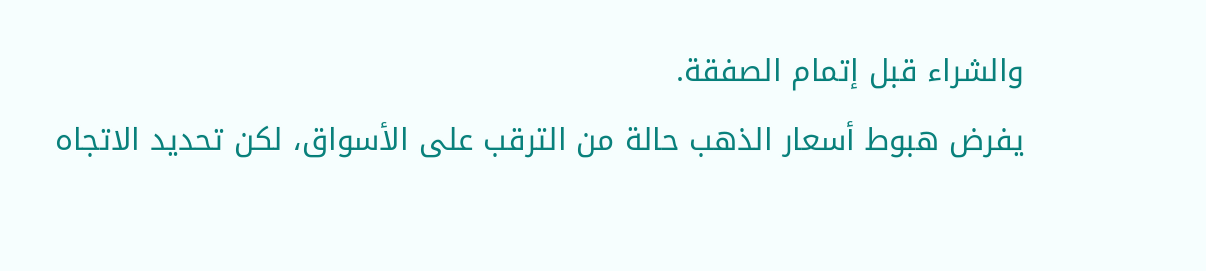والشراء قبل إتمام الصفقة.
يفرض هبوط أسعار الذهب حالة من الترقب على الأسواق، لكن تحديد الاتجاه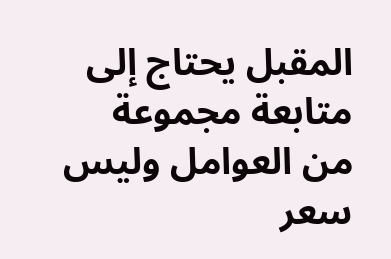المقبل يحتاج إلى متابعة مجموعة من العوامل وليس سعر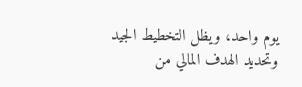يوم واحد، ويظل التخطيط الجيد وتحديد الهدف المالي من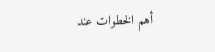أهم الخطوات عند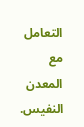التعامل مع المعدن النفيس.